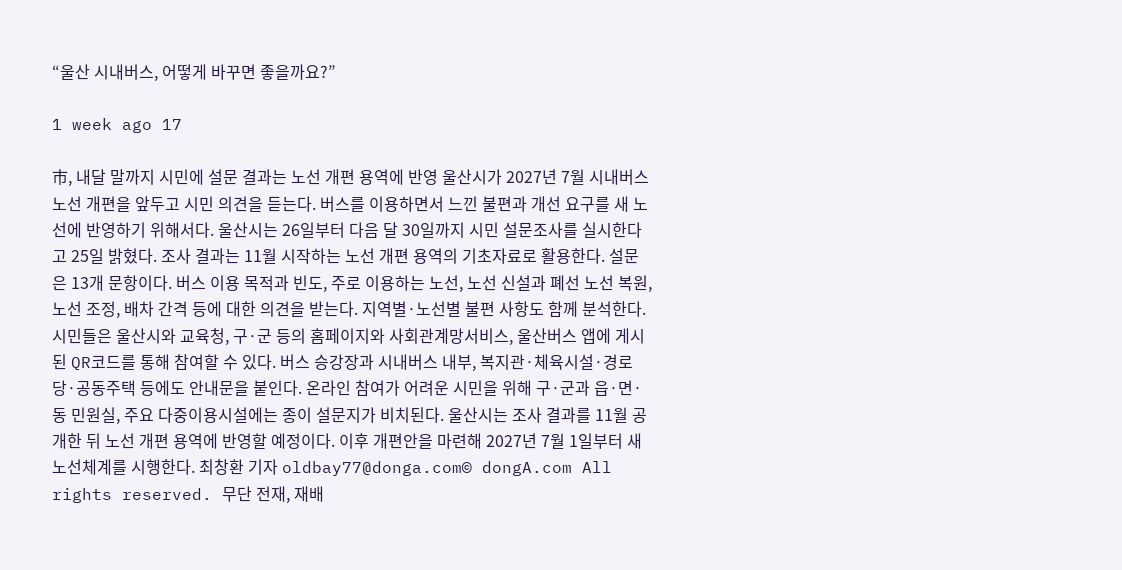“울산 시내버스, 어떻게 바꾸면 좋을까요?”

1 week ago 17

市, 내달 말까지 시민에 설문 결과는 노선 개편 용역에 반영 울산시가 2027년 7월 시내버스 노선 개편을 앞두고 시민 의견을 듣는다. 버스를 이용하면서 느낀 불편과 개선 요구를 새 노선에 반영하기 위해서다. 울산시는 26일부터 다음 달 30일까지 시민 설문조사를 실시한다고 25일 밝혔다. 조사 결과는 11월 시작하는 노선 개편 용역의 기초자료로 활용한다. 설문은 13개 문항이다. 버스 이용 목적과 빈도, 주로 이용하는 노선, 노선 신설과 폐선 노선 복원, 노선 조정, 배차 간격 등에 대한 의견을 받는다. 지역별·노선별 불편 사항도 함께 분석한다. 시민들은 울산시와 교육청, 구·군 등의 홈페이지와 사회관계망서비스, 울산버스 앱에 게시된 QR코드를 통해 참여할 수 있다. 버스 승강장과 시내버스 내부, 복지관·체육시설·경로당·공동주택 등에도 안내문을 붙인다. 온라인 참여가 어려운 시민을 위해 구·군과 읍·면·동 민원실, 주요 다중이용시설에는 종이 설문지가 비치된다. 울산시는 조사 결과를 11월 공개한 뒤 노선 개편 용역에 반영할 예정이다. 이후 개편안을 마련해 2027년 7월 1일부터 새 노선체계를 시행한다. 최창환 기자 oldbay77@donga.com© dongA.com All rights reserved. 무단 전재, 재배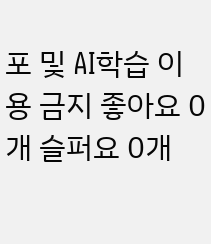포 및 AI학습 이용 금지 좋아요 0개 슬퍼요 0개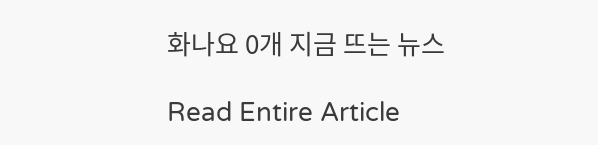화나요 0개 지금 뜨는 뉴스

Read Entire Article